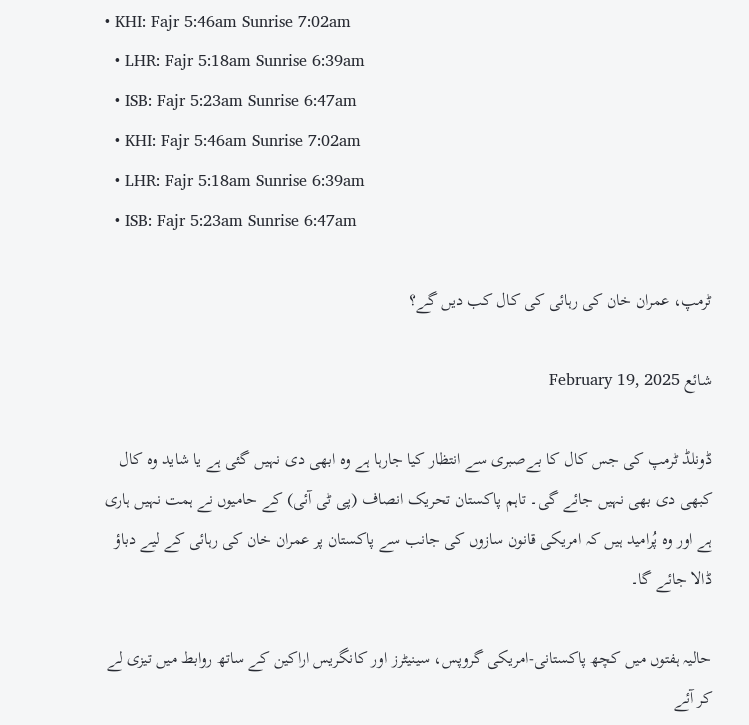• KHI: Fajr 5:46am Sunrise 7:02am
  • LHR: Fajr 5:18am Sunrise 6:39am
  • ISB: Fajr 5:23am Sunrise 6:47am
  • KHI: Fajr 5:46am Sunrise 7:02am
  • LHR: Fajr 5:18am Sunrise 6:39am
  • ISB: Fajr 5:23am Sunrise 6:47am

ٹرمپ، عمران خان کی رہائی کی کال کب دیں گے؟

شائع February 19, 2025

ڈونلڈ ٹرمپ کی جس کال کا بےصبری سے انتظار کیا جارہا ہے وہ ابھی دی نہیں گئی ہے یا شاید وہ کال کبھی دی بھی نہیں جائے گی۔ تاہم پاکستان تحریک انصاف (پی ٹی آئی) کے حامیوں نے ہمت نہیں ہاری ہے اور وہ پُرامید ہیں کہ امریکی قانون سازوں کی جانب سے پاکستان پر عمران خان کی رہائی کے لیے دباؤ ڈالا جائے گا۔

حالیہ ہفتوں میں کچھ پاکستانی-امریکی گروپس، سینیٹرز اور کانگریس اراکین کے ساتھ روابط میں تیزی لے کر آئے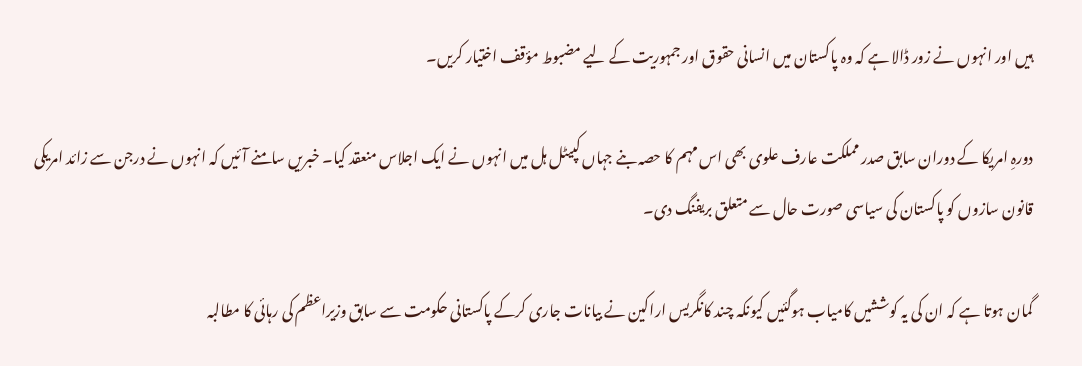ہیں اور انہوں نے زور ڈالا ہے کہ وہ پاکستان میں انسانی حقوق اور جمہوریت کے لیے مضبوط مؤقف اختیار کریں۔

دورہِ امریکا کے دوران سابق صدر مملکت عارف علوی بھی اس مہم کا حصہ بنے جہاں کپیٹل ہل میں انہوں نے ایک اجلاس منعقد کیا۔ خبریں سامنے آئیں کہ انہوں نے درجن سے زائد امریکی قانون سازوں کو پاکستان کی سیاسی صورت حال سے متعلق بریفنگ دی۔

گمان ہوتا ہے کہ ان کی یہ کوششیں کامیاب ہوگئیں کیونکہ چند کانگریس اراکین نے بیانات جاری کرکے پاکستانی حکومت سے سابق وزیراعظم کی رہائی کا مطالبہ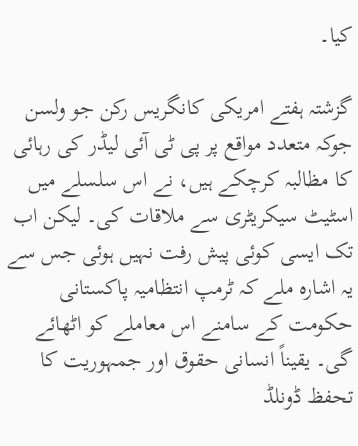کیا۔

گزشتہ ہفتے امریکی کانگریس رکن جو ولسن جوکہ متعدد مواقع پر پی ٹی آئی لیڈر کی رہائی کا مظالبہ کرچکے ہیں، نے اس سلسلے میں اسٹیٹ سیکریٹری سے ملاقات کی۔ لیکن اب تک ایسی کوئی پیش رفت نہیں ہوئی جس سے یہ اشارہ ملے کہ ٹرمپ انتظامیہ پاکستانی حکومت کے سامنے اس معاملے کو اٹھائے گی۔ یقیناً انسانی حقوق اور جمہوریت کا تحفظ ڈونلڈ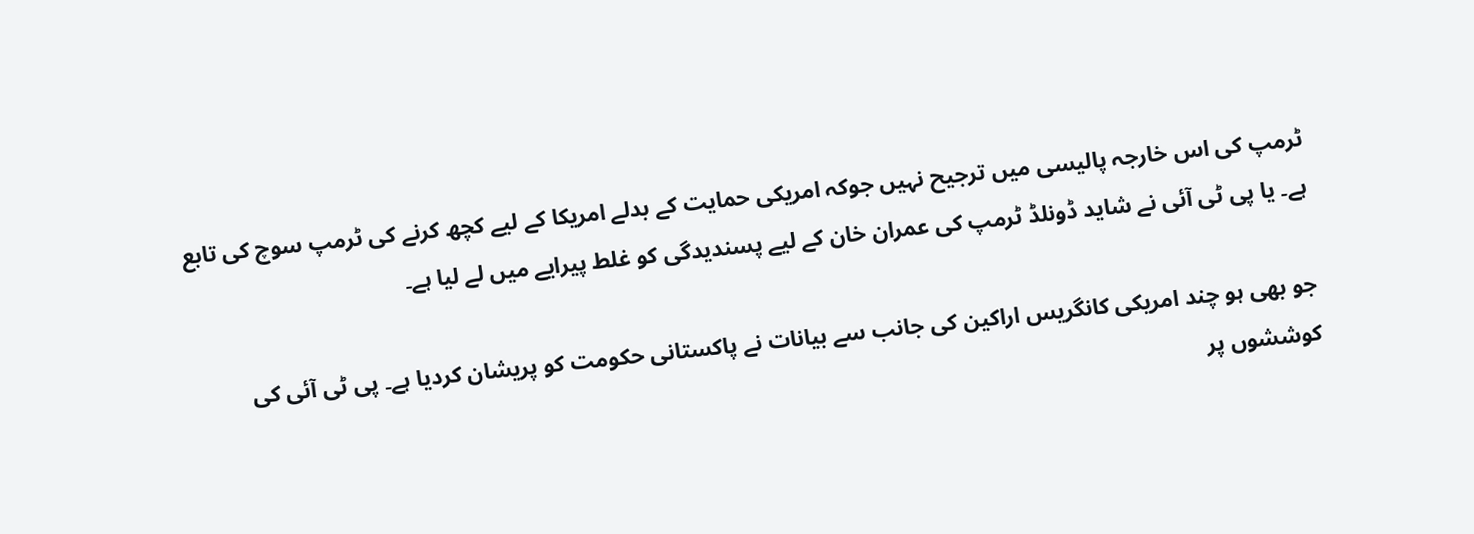ٹرمپ کی اس خارجہ پالیسی میں ترجیح نہیں جوکہ امریکی حمایت کے بدلے امریکا کے لیے کچھ کرنے کی ٹرمپ سوچ کی تابع ہے۔ یا پی ٹی آئی نے شاید ڈونلڈ ٹرمپ کی عمران خان کے لیے پسندیدگی کو غلط پیرایے میں لے لیا ہے۔

جو بھی ہو چند امریکی کانگریس اراکین کی جانب سے بیانات نے پاکستانی حکومت کو پریشان کردیا ہے۔ پی ٹی آئی کی کوششوں پر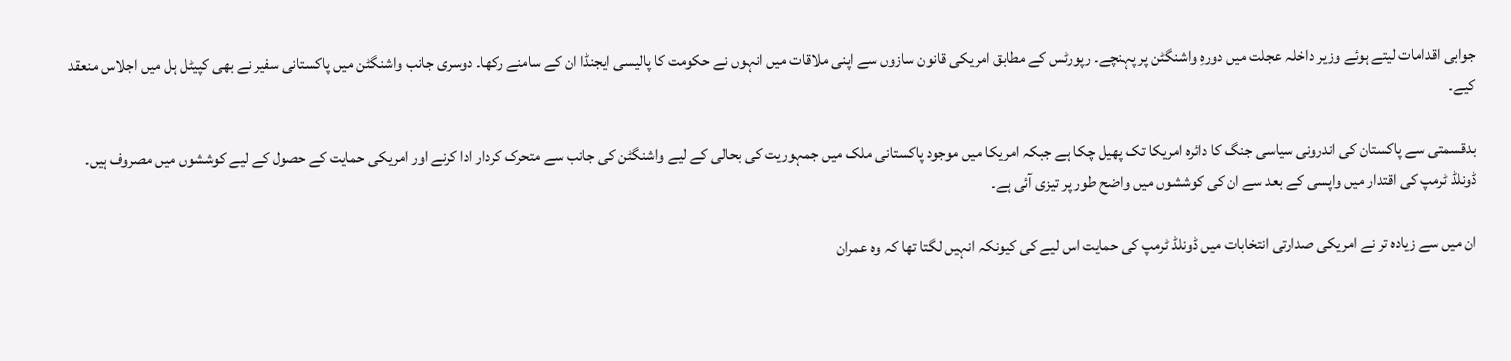جوابی اقدامات لیتے ہوئے وزیر داخلہ عجلت میں دورہِ واشنگٹن پر پہنچے۔ رپورٹس کے مطابق امریکی قانون سازوں سے اپنی ملاقات میں انہوں نے حکومت کا پالیسی ایجنڈا ان کے سامنے رکھا۔ دوسری جانب واشنگٹن میں پاکستانی سفیر نے بھی کپیٹل ہل میں اجلاس منعقد کیے۔

بدقسمتی سے پاکستان کی اندرونی سیاسی جنگ کا دائرہ امریکا تک پھیل چکا ہے جبکہ امریکا میں موجود پاکستانی ملک میں جمہوریت کی بحالی کے لیے واشنگٹن کی جانب سے متحرک کردار ادا کرنے اور امریکی حمایت کے حصول کے لیے کوششوں میں مصروف ہیں۔ ڈونلڈ ٹرمپ کی اقتدار میں واپسی کے بعد سے ان کی کوششوں میں واضح طور پر تیزی آئی ہے۔

ان میں سے زیادہ تر نے امریکی صدارتی انتخابات میں ڈونلڈ ٹرمپ کی حمایت اس لیے کی کیونکہ انہیں لگتا تھا کہ وہ عمران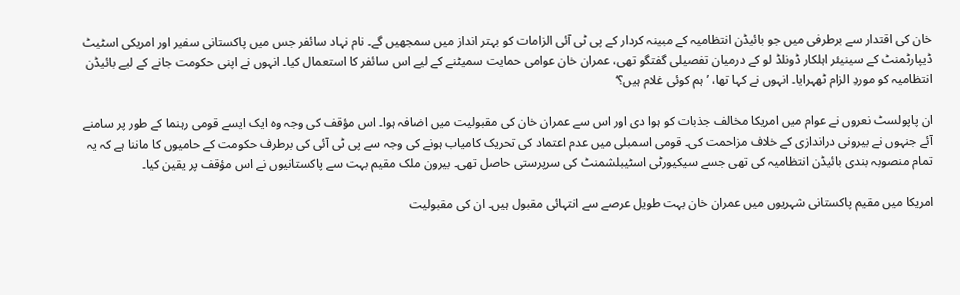خان کی اقتدار سے برطرفی میں جو بائیڈن انتظامیہ کے مبینہ کردار کے پی ٹی آئی الزامات کو بہتر انداز میں سمجھیں گے۔ نام نہاد سائفر جس میں پاکستانی سفیر اور امریکی اسٹیٹ ڈیپارٹمنٹ کے سینیئر اہلکار ڈونلڈ لو کے درمیان تفصیلی گفتگو تھی، عمران خان عوامی حمایت سمیٹنے کے لیے اس سائفر کا استعمال کیا۔ انہوں نے اپنی حکومت جانے کے لیے بائیڈن انتظامیہ کو موردِ الزام ٹھہرایا۔ انہوں نے کہا تھا، ’ہم کوئی غلام ہیں؟‘

ان پاپولسٹ نعروں نے عوام میں امریکا مخالف جذبات کو ہوا دی اور اس سے عمران خان کی مقبولیت میں اضافہ ہوا۔ اس مؤقف کی وجہ وہ ایک ایسے قومی رہنما کے طور پر سامنے آئے جنہوں نے بیرونی دراندازی کے خلاف مزاحمت کی۔ قومی اسمبلی میں عدم اعتماد کی تحریک کامیاب ہونے کی وجہ سے پی ٹی آئی کی برطرف حکومت کے حامیوں کا ماننا ہے کہ یہ تمام منصوبہ بندی بائیڈن انتظامیہ کی تھی جسے سیکیورٹی اسٹیبلشمنٹ کی سرپرستی حاصل تھی۔ بیرون ملک مقیم بہت سے پاکستانیوں نے اس مؤقف پر یقین کیا۔

امریکا میں مقیم پاکستانی شہریوں میں عمران خان بہت طویل عرصے سے انتہائی مقبول ہیں۔ ان کی مقبولیت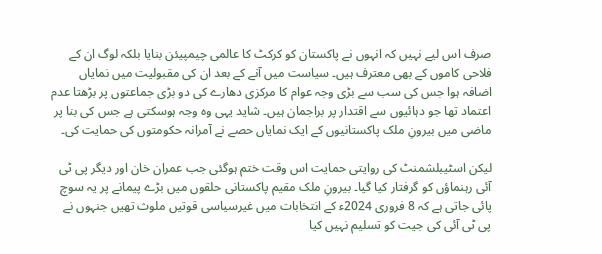صرف اس لیے نہیں کہ انہوں نے پاکستان کو کرکٹ کا عالمی چیمپیئن بنایا بلکہ لوگ ان کے فلاحی کاموں کے بھی معترف ہیں۔ سیاست میں آنے کے بعد ان کی مقبولیت میں نمایاں اضافہ ہوا جس کی سب سے بڑی وجہ عوام کا مرکزی دھارے کی دو بڑی جماعتوں پر بڑھتا عدم اعتماد تھا جو دہائیوں سے اقتدار پر براجمان ہیں۔ شاید یہی وہ وجہ ہوسکتی ہے جس کی بنا پر ماضی میں بیرونِ ملک پاکستانیوں کے ایک نمایاں حصے نے آمرانہ حکومتوں کی حمایت کی۔

لیکن اسٹیبلشمنٹ کی روایتی حمایت اس وقت ختم ہوگئی جب عمران خان اور دیگر پی ٹی آئی رہنماؤں کو گرفتار کیا گیا۔ بیرونِ ملک مقیم پاکستانی حلقوں میں بڑے پیمانے پر یہ سوچ پائی جاتی ہے کہ 8 فروری 2024ء کے انتخابات میں غیرسیاسی قوتیں ملوث تھیں جنہوں نے پی ٹی آئی کی جیت کو تسلیم نہیں کیا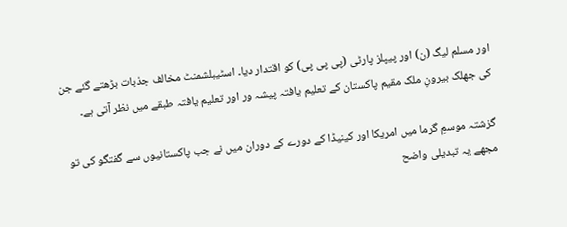اور مسلم لیگ (ن) اور پیپلز پارٹی (پی پی پی) کو اقتدار دیا۔ اسٹیبلشمنٹ مخالف جذبات بڑھتے گئے جن کی جھلک بیرونِ ملک مقیم پاکستان کے تعلیم یافتہ پیشہ ور اور تعلیم یافتہ طبقے میں نظر آتی ہے۔

گزشتہ موسمِ گرما میں امریکا اور کینیڈا کے دورے کے دوران میں نے جب پاکستانیوں سے گفتگو کی تو مجھے یہ تبدیلی واضح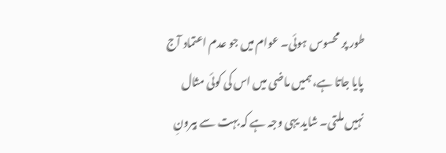طور پر محسوس ہوئی۔ عوام میں جو عدم اعتماد آج پایا جاتا ہے، ہمیں ماضی میں اس کی کوئی مثال نہیں ملتی۔ شاید یہی وجہ ہے کہ بہت سے بیرونِ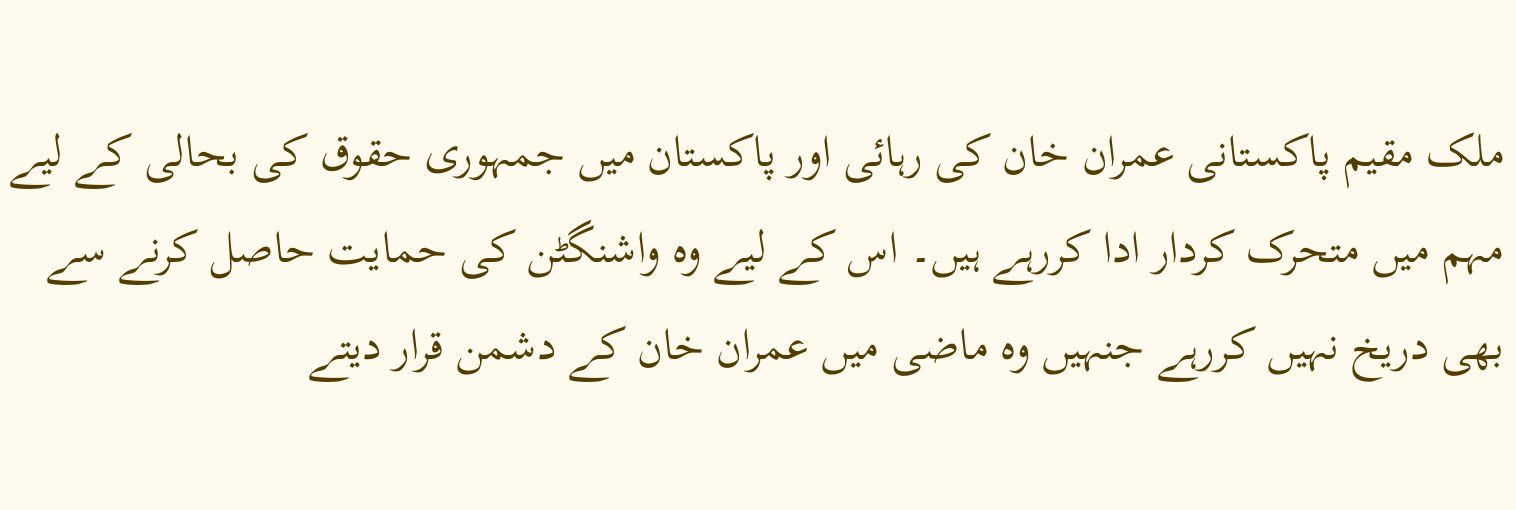ملک مقیم پاکستانی عمران خان کی رہائی اور پاکستان میں جمہوری حقوق کی بحالی کے لیے مہم میں متحرک کردار ادا کررہے ہیں۔ اس کے لیے وہ واشنگٹن کی حمایت حاصل کرنے سے بھی دریخ نہیں کررہے جنہیں وہ ماضی میں عمران خان کے دشمن قرار دیتے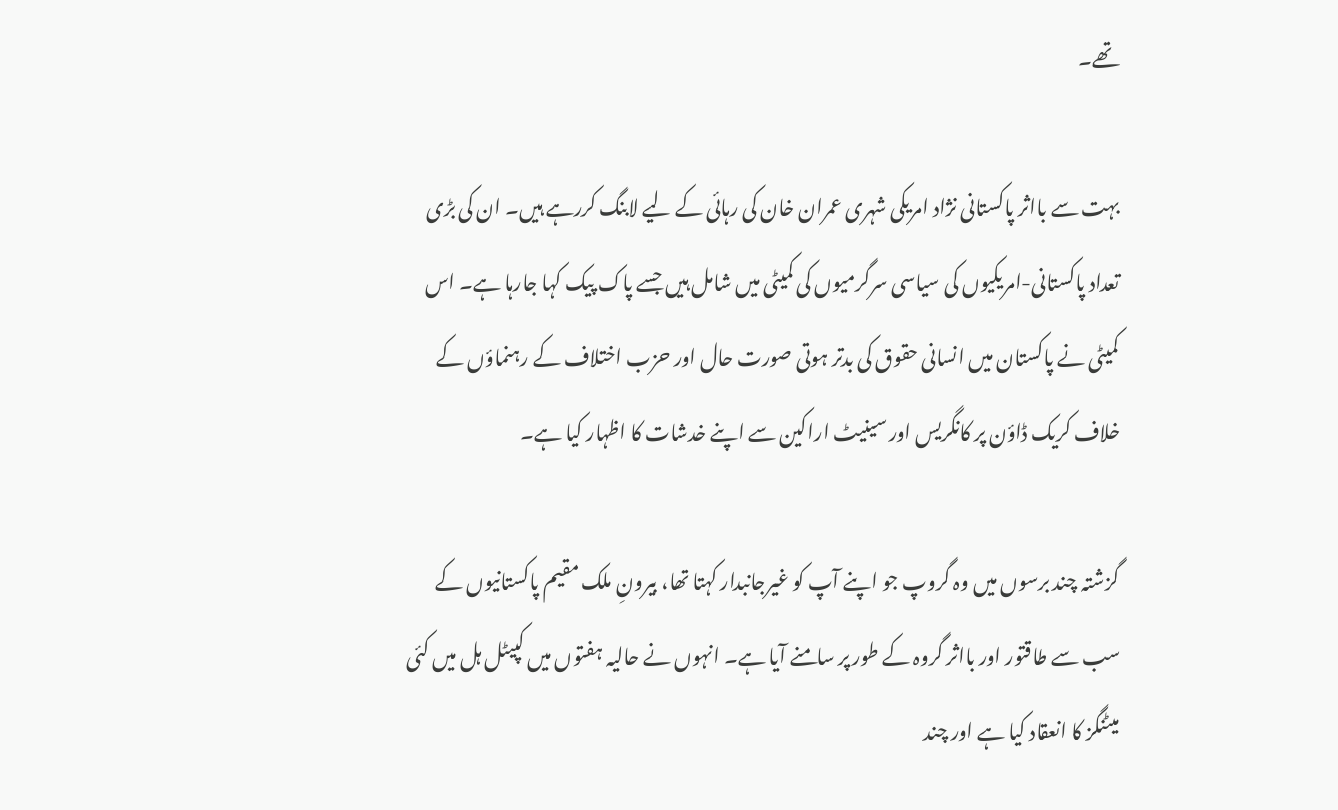تھے۔

بہت سے بااثر پاکستانی نژاد امریکی شہری عمران خان کی رہائی کے لیے لابنگ کررہے ہیں۔ ان کی بڑی تعداد پاکستانی-امریکیوں کی سیاسی سرگرمیوں کی کمیٹی میں شامل ہیں جسے پاک پیک کہا جارہا ہے۔ اس کمیٹی نے پاکستان میں انسانی حقوق کی بدتر ہوتی صورت حال اور حزب اختلاف کے رہنماؤں کے خلاف کریک ڈاؤن پر کانگریس اور سینیٹ اراکین سے اپنے خدشات کا اظہار کیا ہے۔

گزشتہ چند برسوں میں وہ گروپ جو اپنے آپ کو غیرجانبدار کہتا تھا، بیرونِ ملک مقیم پاکستانیوں کے سب سے طاقتور اور بااثر گروہ کے طور پر سامنے آیا ہے۔ انہوں نے حالیہ ہفتوں میں کپیٹل ہل میں کئی میٹنگز کا انعقاد کیا ہے اور چند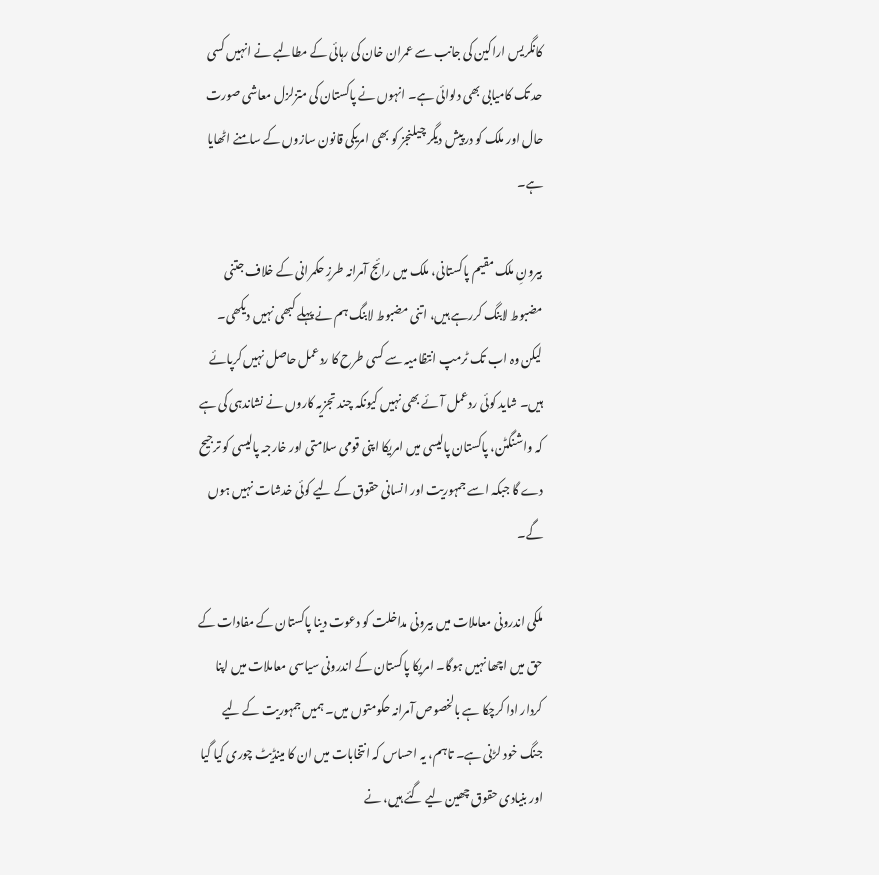کانگریس اراکین کی جانب سے عمران خان کی رہائی کے مطالبے نے انہیں کسی حد تک کامیابی بھی دلوائی ہے۔ انہوں نے پاکستان کی متزلزل معاشی صورت حال اور ملک کو درپیش دیگر چیلنجز کو بھی امریکی قانون سازوں کے سامنے اٹھایا ہے۔

بیرونِ ملک مقیم پاکستانی، ملک میں رائج آمرانہ طرزِ حکمرانی کے خلاف جتنی مضبوط لابنگ کررہے ہیں، اتنی مضبوط لابنگ ہم نے پہلے کبھی نہیں دیکھی۔ لیکن وہ اب تک ٹرمپ انتظامیہ سے کسی طرح کا ردعمل حاصل نہیں کرپائے ہیں۔ شاید کوئی ردعمل آئے بھی نہیں کیونکہ چند تجزیہ کاروں نے نشاندہی کی ہے کہ واشنگٹن، پاکستان پالیسی میں امریکا اپنی قومی سلامتی اور خارجہ پالیسی کو ترجیح دے گا جبکہ اسے جمہوریت اور انسانی حقوق کے لیے کوئی خدشات نہیں ہوں گے۔

ملکی اندرونی معاملات میں بیرونی مداخلت کو دعوت دینا پاکستان کے مفادات کے حق میں اچھا نہیں ہوگا۔ امریکا پاکستان کے اندرونی سیاسی معاملات میں اپنا کردار ادا کرچکا ہے بالخصوص آمرانہ حکومتوں میں۔ ہمیں جمہوریت کے لیے جنگ خود لڑنی ہے۔ تاہم، یہ احساس کہ انتخابات میں ان کا مینڈیٹ چوری کیا گیا اور بنیادی حقوق چھین لیے گئے ہیں، نے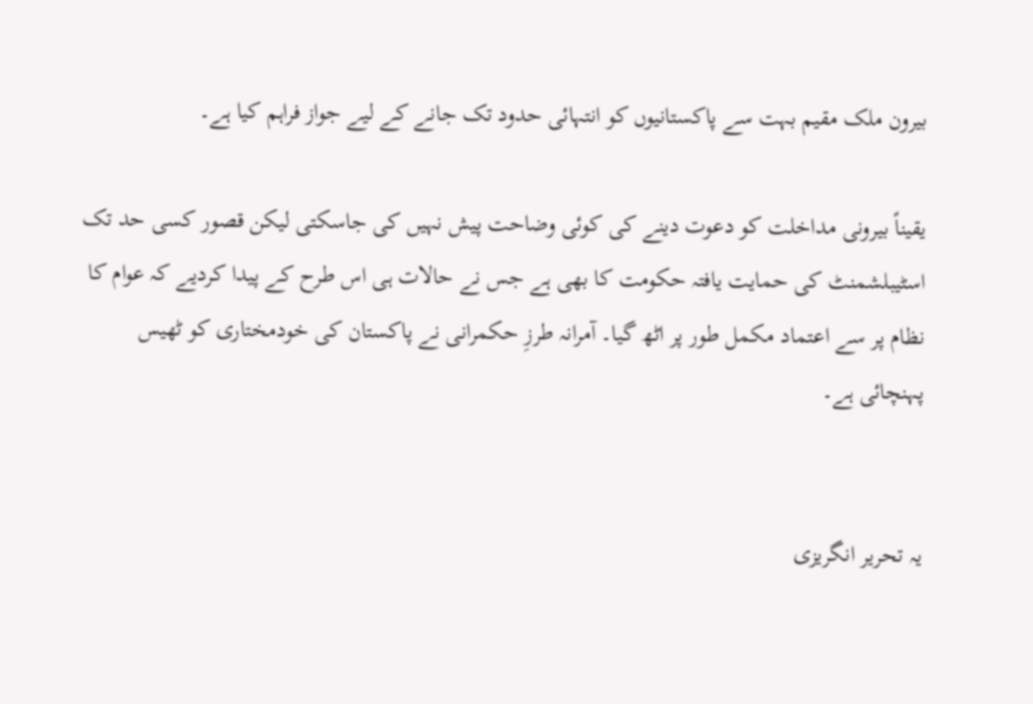بیرون ملک مقیم بہت سے پاکستانیوں کو انتہائی حدود تک جانے کے لیے جواز فراہم کیا ہے۔

یقیناً بیرونی مداخلت کو دعوت دینے کی کوئی وضاحت پیش نہیں کی جاسکتی لیکن قصور کسی حد تک اسٹیبلشمنٹ کی حمایت یافتہ حکومت کا بھی ہے جس نے حالات ہی اس طرح کے پیدا کردیے کہ عوام کا نظام پر سے اعتماد مکمل طور پر اٹھ گیا۔ آمرانہ طرزِ حکمرانی نے پاکستان کی خودمختاری کو ٹھیس پہنچائی ہے۔


یہ تحریر انگریزی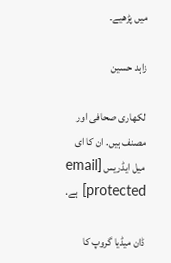میں پڑھیے۔

زاہد حسین

لکھاری صحافی اور مصنف ہیں. ان کا ای میل ایڈریس [email protected] ہے.

ڈان میڈیا گروپ کا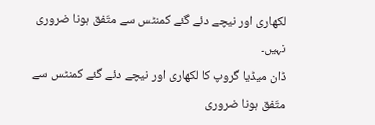لکھاری اور نیچے دئے گئے کمنٹس سے متّفق ہونا ضروری نہیں۔
ڈان میڈیا گروپ کا لکھاری اور نیچے دئے گئے کمنٹس سے متّفق ہونا ضروری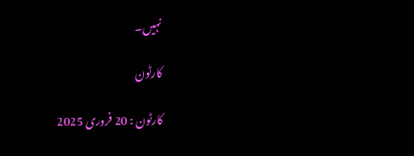نہیں۔

کارٹون

کارٹون : 20 فروری 2025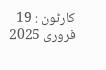کارٹون : 19 فروری 2025